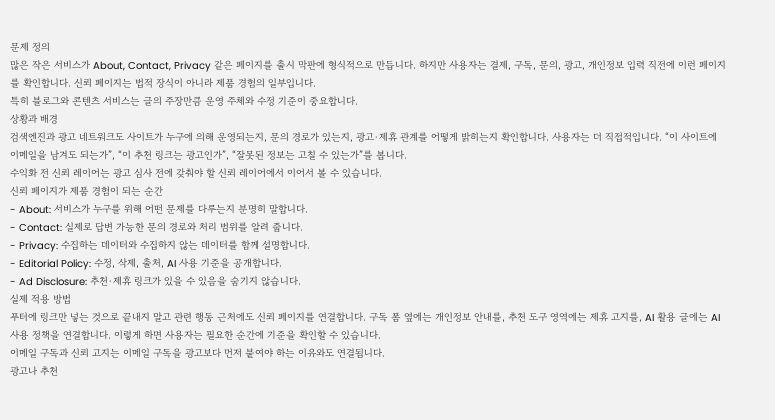문제 정의
많은 작은 서비스가 About, Contact, Privacy 같은 페이지를 출시 막판에 형식적으로 만듭니다. 하지만 사용자는 결제, 구독, 문의, 광고, 개인정보 입력 직전에 이런 페이지를 확인합니다. 신뢰 페이지는 법적 장식이 아니라 제품 경험의 일부입니다.
특히 블로그와 콘텐츠 서비스는 글의 주장만큼 운영 주체와 수정 기준이 중요합니다.
상황과 배경
검색엔진과 광고 네트워크도 사이트가 누구에 의해 운영되는지, 문의 경로가 있는지, 광고·제휴 관계를 어떻게 밝히는지 확인합니다. 사용자는 더 직접적입니다. “이 사이트에 이메일을 남겨도 되는가”, “이 추천 링크는 광고인가”, “잘못된 정보는 고칠 수 있는가”를 봅니다.
수익화 전 신뢰 레이어는 광고 심사 전에 갖춰야 할 신뢰 레이어에서 이어서 볼 수 있습니다.
신뢰 페이지가 제품 경험이 되는 순간
- About: 서비스가 누구를 위해 어떤 문제를 다루는지 분명히 말합니다.
- Contact: 실제로 답변 가능한 문의 경로와 처리 범위를 알려 줍니다.
- Privacy: 수집하는 데이터와 수집하지 않는 데이터를 함께 설명합니다.
- Editorial Policy: 수정, 삭제, 출처, AI 사용 기준을 공개합니다.
- Ad Disclosure: 추천·제휴 링크가 있을 수 있음을 숨기지 않습니다.
실제 적용 방법
푸터에 링크만 넣는 것으로 끝내지 말고 관련 행동 근처에도 신뢰 페이지를 연결합니다. 구독 폼 옆에는 개인정보 안내를, 추천 도구 영역에는 제휴 고지를, AI 활용 글에는 AI 사용 정책을 연결합니다. 이렇게 하면 사용자는 필요한 순간에 기준을 확인할 수 있습니다.
이메일 구독과 신뢰 고지는 이메일 구독을 광고보다 먼저 붙여야 하는 이유와도 연결됩니다.
광고나 추천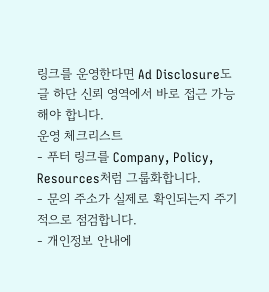링크를 운영한다면 Ad Disclosure도 글 하단 신뢰 영역에서 바로 접근 가능해야 합니다.
운영 체크리스트
- 푸터 링크를 Company, Policy, Resources처럼 그룹화합니다.
- 문의 주소가 실제로 확인되는지 주기적으로 점검합니다.
- 개인정보 안내에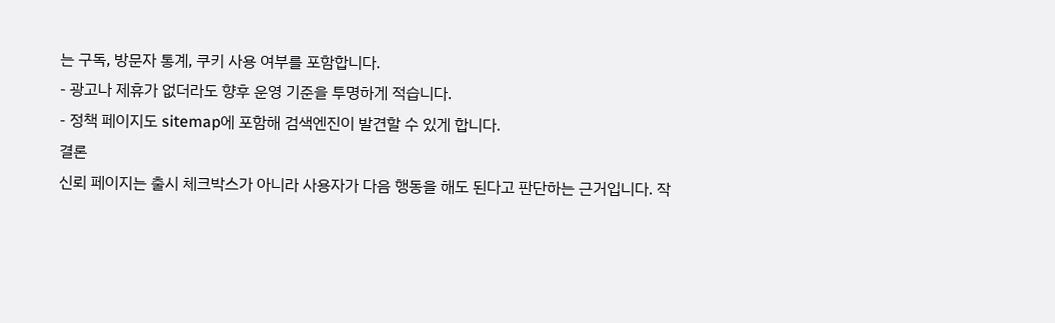는 구독, 방문자 통계, 쿠키 사용 여부를 포함합니다.
- 광고나 제휴가 없더라도 향후 운영 기준을 투명하게 적습니다.
- 정책 페이지도 sitemap에 포함해 검색엔진이 발견할 수 있게 합니다.
결론
신뢰 페이지는 출시 체크박스가 아니라 사용자가 다음 행동을 해도 된다고 판단하는 근거입니다. 작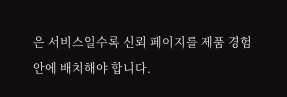은 서비스일수록 신뢰 페이지를 제품 경험 안에 배치해야 합니다.